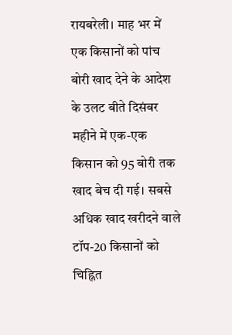रायबरेली। माह भर में एक किसानों को पांच बोरी खाद देने के आदेश के उलट बीते दिसंबर महीने में एक-एक किसान को 95 बोरी तक खाद बेच दी गई। सबसे अधिक खाद खरीदने वाले टॉप-20 किसानों को चिह्नित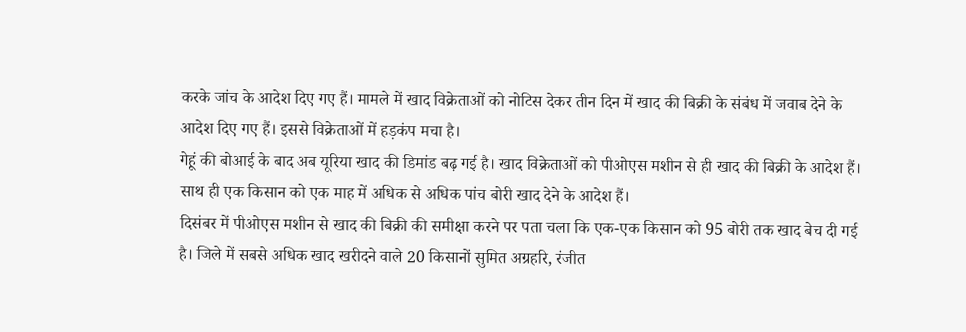करके जांच के आदेश दिए गए हैं। मामले में खाद विक्रेताओं को नोटिस देकर तीन दिन में खाद की बिक्री के संबंध में जवाब देने के आदेश दिए गए हैं। इससे विक्रेताओं में हड़कंप मचा है।
गेहूं की बोआई के बाद अब यूरिया खाद की डिमांड बढ़ गई है। खाद विक्रेताओं को पीओएस मशीन से ही खाद की बिक्री के आदेश हैं। साथ ही एक किसान को एक माह में अधिक से अधिक पांच बोरी खाद देने के आदेश हैं।
दिसंबर में पीओएस मशीन से खाद की बिक्री की समीक्षा करने पर पता चला कि एक-एक किसान को 95 बोरी तक खाद बेच दी गई है। जिले में सबसे अधिक खाद खरीदने वाले 20 किसानों सुमित अग्रहरि, रंजीत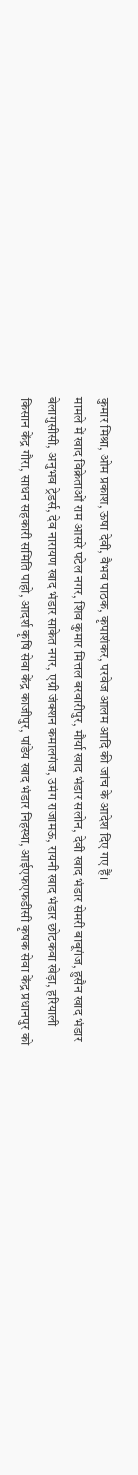कुमार मिश्रा, ओम प्रकाश, ऊषा देवी, वैभव पाठक, कृपाशंकर, परवेज आलम आदि की जांच के आदेश दिए गए हैं।
मामले में खाद विक्रेताओं राम आसरे पटेल नगर, शिव कुमार मित्तल बरवारीपुर, मौर्या खाद भंडार सलोन, देवी खाद भंडार सेमरी बाबूगंज, हुसैन खाद भंडार बेलागुसीसी, अनुभव ट्रेडर्स, देव नारायण खाद भंडार साकेत नगर, एग्री जंक्शन कमालगंज, उमंग राजामऊ, रायनी खाद भंडार छोटकवा खेड़ा, हरियाली किसान केंद्र गौरा, साधन सहकारी समिति पाहो, आदर्श कृषि सेवा केंद्र काजीपुर, पांडेय खाद भंडार निहस्था, आईएफएफडीसी कृषक सेवा केंद्र प्रधानपुर को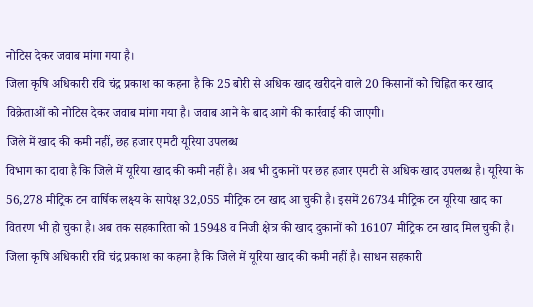नोटिस देकर जवाब मांगा गया है।
जिला कृषि अधिकारी रवि चंद्र प्रकाश का कहना है कि 25 बोरी से अधिक खाद खरीदने वाले 20 किसानों को चिह्नित कर खाद विक्रेताओं को नोटिस देकर जवाब मांगा गया है। जवाब आने के बाद आगे की कार्रवाई की जाएगी।
जिले में खाद की कमी नहीं, छह हजार एमटी यूरिया उपलब्ध
विभाग का दावा है कि जिले में यूरिया खाद की कमी नहीं है। अब भी दुकानों पर छह हजार एमटी से अधिक खाद उपलब्ध है। यूरिया के 56,278 मीट्रिक टन वार्षिक लक्ष्य के सापेक्ष 32,055 मीट्रिक टन खाद आ चुकी है। इसमें 26734 मीट्रिक टन यूरिया खाद का वितरण भी हो चुका है। अब तक सहकारिता को 15948 व निजी क्षेत्र की खाद दुकानों को 16107 मीट्रिक टन खाद मिल चुकी है। जिला कृषि अधिकारी रवि चंद्र प्रकाश का कहना है कि जिले में यूरिया खाद की कमी नहीं है। साधन सहकारी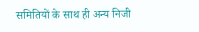समितियों के साथ ही अन्य निजी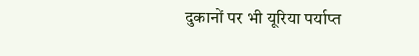दुकानों पर भी यूरिया पर्याप्त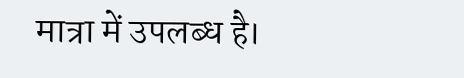मात्रा में उपलब्ध है।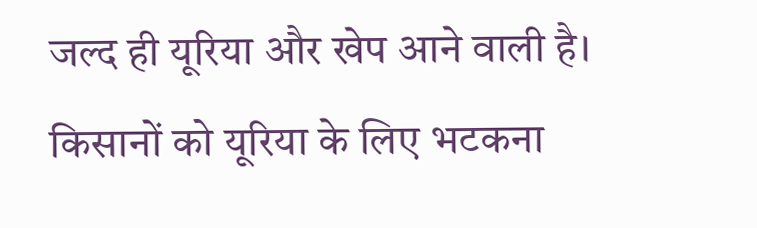जल्द ही यूरिया और खेप आने वाली है। किसानों को यूरिया के लिए भटकना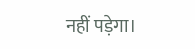नहीं पड़ेगा।